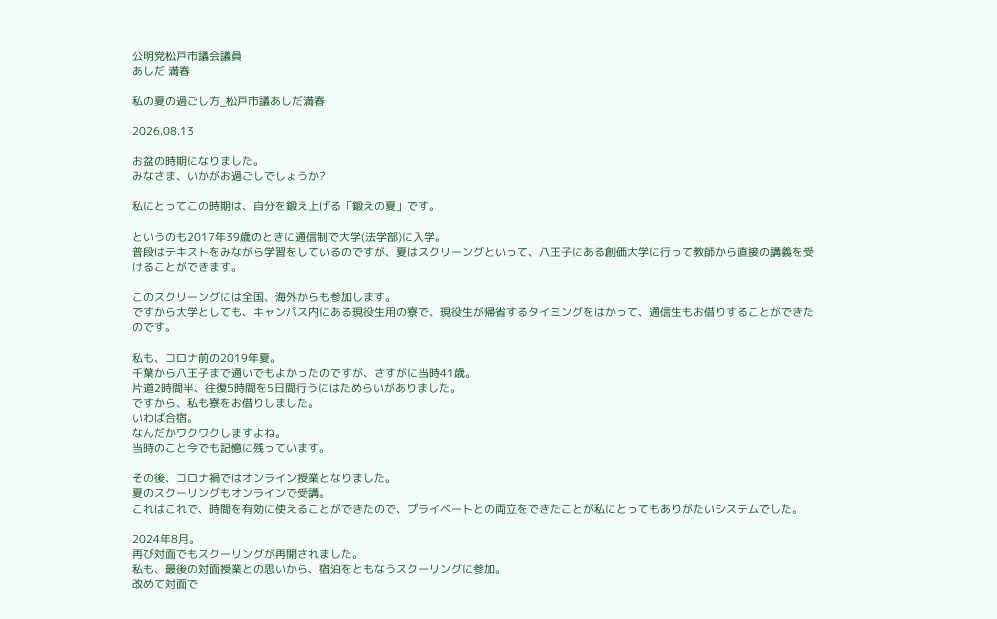公明党松戸市議会議員
あしだ 満春

私の夏の過ごし方_松戸市議あしだ満春

2026.08.13

お盆の時期になりました。
みなさま、いかがお過ごしでしょうか?

私にとってこの時期は、自分を鍛え上げる「鍛えの夏」です。

というのも2017年39歳のときに通信制で大学(法学部)に入学。
普段はテキストをみながら学習をしているのですが、夏はスクリーングといって、八王子にある創価大学に行って教師から直接の講義を受けることができます。

このスクリーングには全国、海外からも参加します。
ですから大学としても、キャンパス内にある現役生用の寮で、現役生が帰省するタイミングをはかって、通信生もお借りすることができたのです。

私も、コロナ前の2019年夏。
千葉から八王子まで通いでもよかったのですが、さすがに当時41歳。
片道2時間半、往復5時間を5日間行うにはためらいがありました。
ですから、私も寮をお借りしました。
いわば合宿。
なんだかワクワクしますよね。
当時のこと今でも記憶に残っています。

その後、コロナ禍ではオンライン授業となりました。
夏のスクーリングもオンラインで受講。
これはこれで、時間を有効に使えることができたので、プライベートとの両立をできたことが私にとってもありがたいシステムでした。

2024年8月。
再び対面でもスクーリングが再開されました。
私も、最後の対面授業との思いから、宿泊をともなうスクーリングに参加。
改めて対面で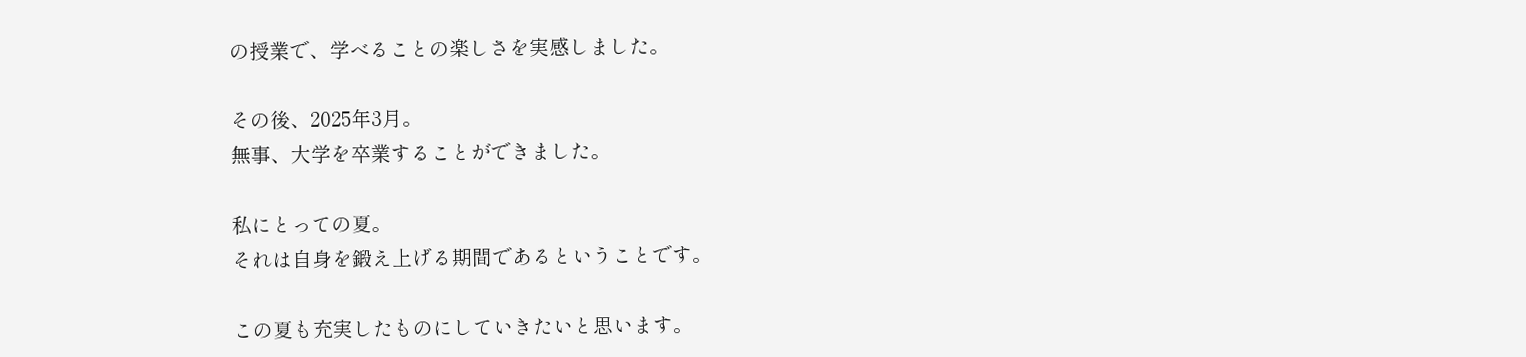の授業で、学べることの楽しさを実感しました。

その後、2025年3月。
無事、大学を卒業することができました。

私にとっての夏。
それは自身を鍛え上げる期間であるということです。

この夏も充実したものにしていきたいと思います。